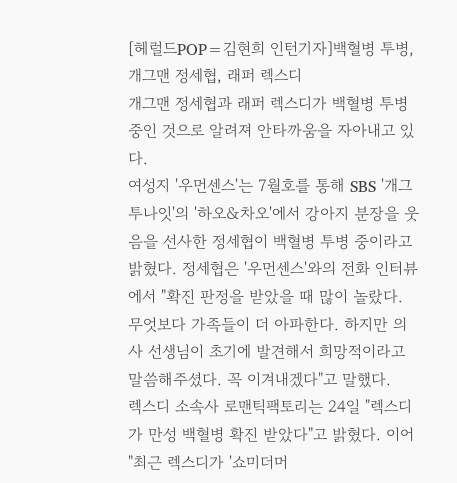[헤럴드POP=김현희 인턴기자]백혈병 투병, 개그맨 정세협, 래퍼 렉스디
개그맨 정세협과 래퍼 렉스디가 백혈병 투병 중인 것으로 알려져 안타까움을 자아내고 있다.
여성지 '우먼센스'는 7월호를 통해 SBS '개그투나잇'의 '하오&차오'에서 강아지 분장을 웃음을 선사한 정세협이 백혈병 투병 중이라고 밝혔다. 정세협은 '우먼센스'와의 전화 인터뷰에서 "확진 판정을 받았을 때 많이 놀랐다. 무엇보다 가족들이 더 아파한다. 하지만 의사 선생님이 초기에 발견해서 희망적이라고 말씀해주셨다. 꼭 이겨내겠다"고 말했다.
렉스디 소속사 로맨틱팩토리는 24일 "렉스디가 만성 백혈병 확진 받았다"고 밝혔다. 이어 "최근 렉스디가 '쇼미더머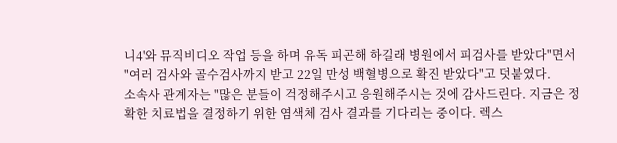니4'와 뮤직비디오 작업 등을 하며 유독 피곤해 하길래 병원에서 피검사를 받았다"면서 "여러 검사와 골수검사까지 받고 22일 만성 백혈병으로 확진 받았다"고 덧붙였다.
소속사 관계자는 "많은 분들이 걱정해주시고 응원해주시는 것에 감사드린다. 지금은 정확한 치료법을 결정하기 위한 염색체 검사 결과를 기다리는 중이다. 렉스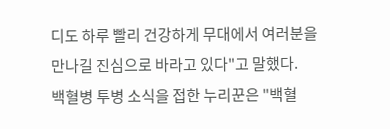디도 하루 빨리 건강하게 무대에서 여러분을 만나길 진심으로 바라고 있다"고 말했다.
백혈병 투병 소식을 접한 누리꾼은 "백혈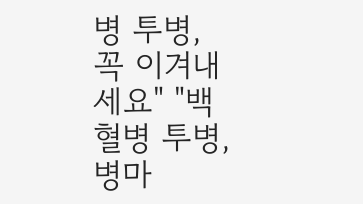병 투병, 꼭 이겨내세요" "백혈병 투병, 병마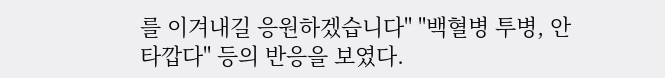를 이겨내길 응원하겠습니다" "백혈병 투병, 안타깝다" 등의 반응을 보였다.